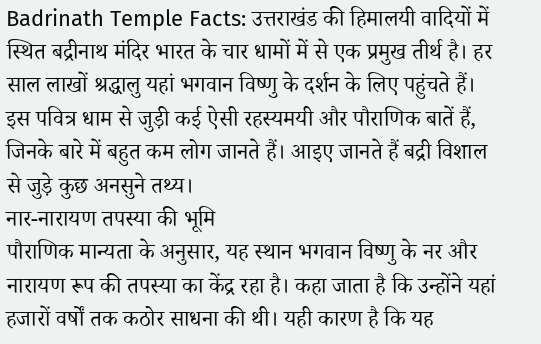Badrinath Temple Facts: उत्तराखंड की हिमालयी वादियों में स्थित बद्रीनाथ मंदिर भारत के चार धामों में से एक प्रमुख तीर्थ है। हर साल लाखों श्रद्धालु यहां भगवान विष्णु के दर्शन के लिए पहुंचते हैं। इस पवित्र धाम से जुड़ी कई ऐसी रहस्यमयी और पौराणिक बातें हैं, जिनके बारे में बहुत कम लोग जानते हैं। आइए जानते हैं बद्री विशाल से जुड़े कुछ अनसुने तथ्य।
नार-नारायण तपस्या की भूमि
पौराणिक मान्यता के अनुसार, यह स्थान भगवान विष्णु के नर और नारायण रूप की तपस्या का केंद्र रहा है। कहा जाता है कि उन्होंने यहां हजारों वर्षों तक कठोर साधना की थी। यही कारण है कि यह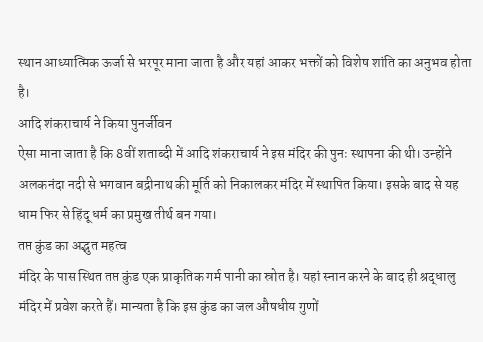स्थान आध्यात्मिक ऊर्जा से भरपूर माना जाता है और यहां आकर भक्तों को विशेष शांति का अनुभव होता है।
आदि शंकराचार्य ने किया पुनर्जीवन
ऐसा माना जाता है कि 8वीं शताब्दी में आदि शंकराचार्य ने इस मंदिर की पुनः स्थापना की थी। उन्होंने अलकनंदा नदी से भगवान बद्रीनाथ की मूर्ति को निकालकर मंदिर में स्थापित किया। इसके बाद से यह धाम फिर से हिंदू धर्म का प्रमुख तीर्थ बन गया।
तप्त कुंड का अद्भुत महत्व
मंदिर के पास स्थित तप्त कुंड एक प्राकृतिक गर्म पानी का स्रोत है। यहां स्नान करने के बाद ही श्रद्धालु मंदिर में प्रवेश करते हैं। मान्यता है कि इस कुंड का जल औषधीय गुणों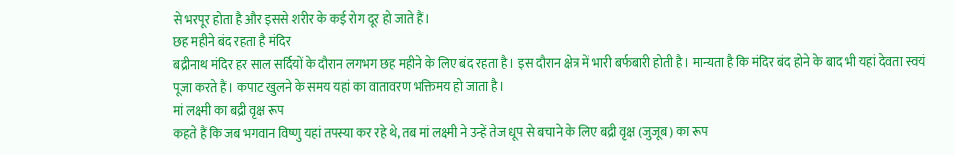से भरपूर होता है और इससे शरीर के कई रोग दूर हो जाते हैं।
छह महीने बंद रहता है मंदिर
बद्रीनाथ मंदिर हर साल सर्दियों के दौरान लगभग छह महीने के लिए बंद रहता है। इस दौरान क्षेत्र में भारी बर्फबारी होती है। मान्यता है कि मंदिर बंद होने के बाद भी यहां देवता स्वयं पूजा करते हैं। कपाट खुलने के समय यहां का वातावरण भक्तिमय हो जाता है।
मां लक्ष्मी का बद्री वृक्ष रूप
कहते हैं कि जब भगवान विष्णु यहां तपस्या कर रहे थे, तब मां लक्ष्मी ने उन्हें तेज धूप से बचाने के लिए बद्री वृक्ष (जुजूब) का रूप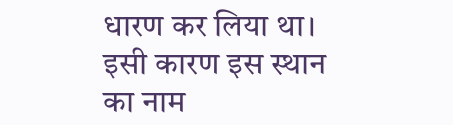धारण कर लिया था। इसी कारण इस स्थान का नाम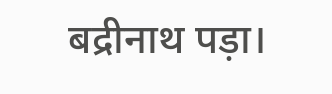बद्रीनाथ पड़ा।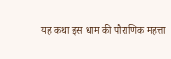यह कथा इस धाम की पौराणिक महत्ता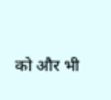को और भी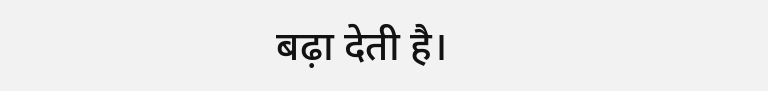बढ़ा देती है।